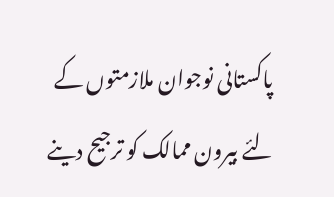پاکستانی نوجوان ملازمتوں کے لئے بیرون ممالک کو ترجیح دینے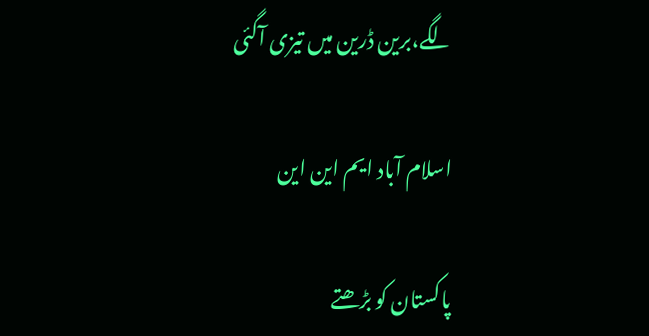لگے،برین ڈرین میں تیزی آگئی

اسلام آباد ایم این این

پاکستان کو بڑھتے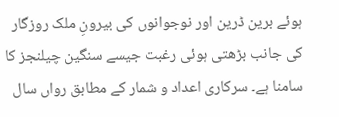ہوئے برین ڈرین اور نوجوانوں کی بیرونِ ملک روزگار کی جانب بڑھتی ہوئی رغبت جیسے سنگین چیلنجز کا سامنا ہے۔ سرکاری اعداد و شمار کے مطابق رواں سال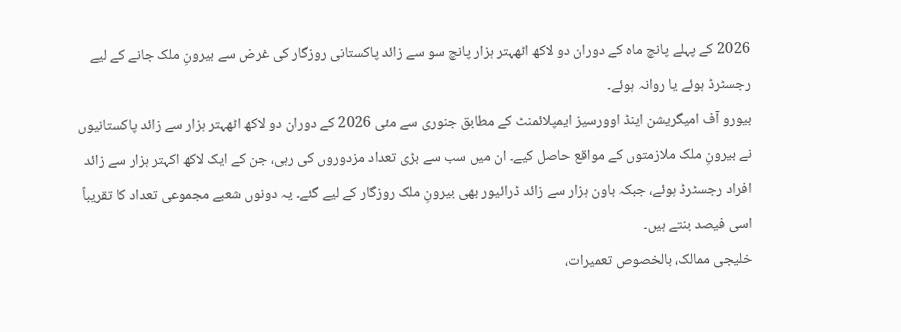2026 کے پہلے پانچ ماہ کے دوران دو لاکھ اٹھہتر ہزار پانچ سو سے زائد پاکستانی روزگار کی غرض سے بیرونِ ملک جانے کے لیے رجسٹرڈ ہوئے یا روانہ ہوئے۔
بیورو آف امیگریشن اینڈ اوورسیز ایمپلائمنٹ کے مطابق جنوری سے مئی 2026 کے دوران دو لاکھ اٹھہتر ہزار سے زائد پاکستانیوں نے بیرونِ ملک ملازمتوں کے مواقع حاصل کیے۔ ان میں سب سے بڑی تعداد مزدوروں کی رہی، جن کے ایک لاکھ اکہتر ہزار سے زائد افراد رجسٹرڈ ہوئے، جبکہ باون ہزار سے زائد ڈرائیور بھی بیرونِ ملک روزگار کے لیے گئے۔ یہ دونوں شعبے مجموعی تعداد کا تقریباً اسی فیصد بنتے ہیں۔
خلیجی ممالک، بالخصوص تعمیرات،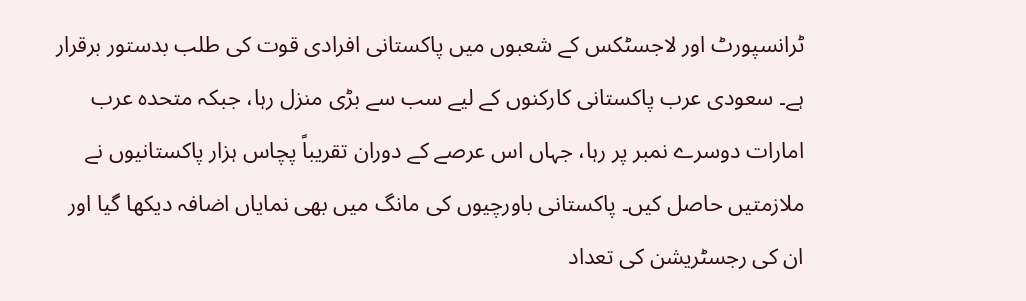ٹرانسپورٹ اور لاجسٹکس کے شعبوں میں پاکستانی افرادی قوت کی طلب بدستور برقرار ہے۔ سعودی عرب پاکستانی کارکنوں کے لیے سب سے بڑی منزل رہا، جبکہ متحدہ عرب امارات دوسرے نمبر پر رہا، جہاں اس عرصے کے دوران تقریباً پچاس ہزار پاکستانیوں نے ملازمتیں حاصل کیں۔ پاکستانی باورچیوں کی مانگ میں بھی نمایاں اضافہ دیکھا گیا اور ان کی رجسٹریشن کی تعداد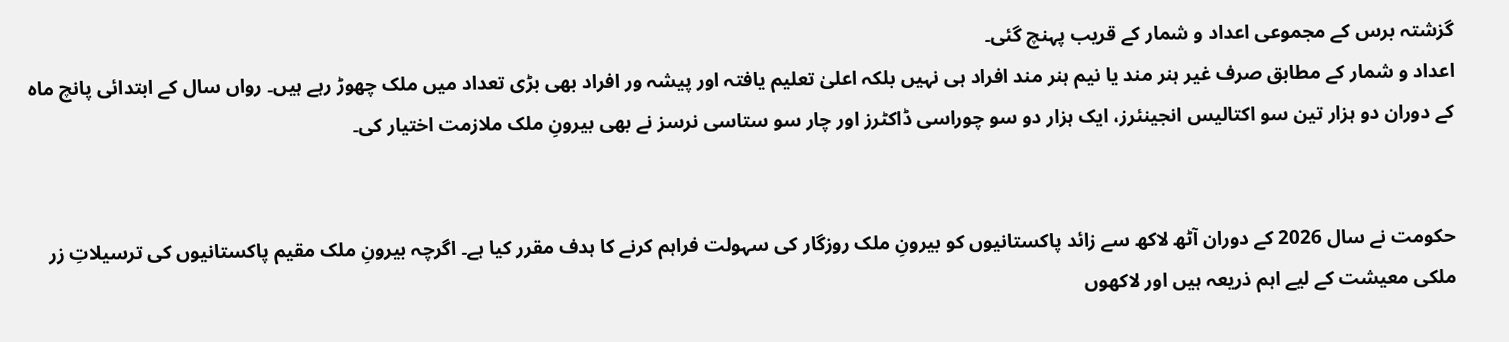گزشتہ برس کے مجموعی اعداد و شمار کے قریب پہنچ گئی۔
اعداد و شمار کے مطابق صرف غیر ہنر مند یا نیم ہنر مند افراد ہی نہیں بلکہ اعلیٰ تعلیم یافتہ اور پیشہ ور افراد بھی بڑی تعداد میں ملک چھوڑ رہے ہیں۔ رواں سال کے ابتدائی پانچ ماہ کے دوران دو ہزار تین سو اکتالیس انجینئرز، ایک ہزار دو سو چوراسی ڈاکٹرز اور چار سو ستاسی نرسز نے بھی بیرونِ ملک ملازمت اختیار کی۔


حکومت نے سال 2026 کے دوران آٹھ لاکھ سے زائد پاکستانیوں کو بیرونِ ملک روزگار کی سہولت فراہم کرنے کا ہدف مقرر کیا ہے۔ اگرچہ بیرونِ ملک مقیم پاکستانیوں کی ترسیلاتِ زر ملکی معیشت کے لیے اہم ذریعہ ہیں اور لاکھوں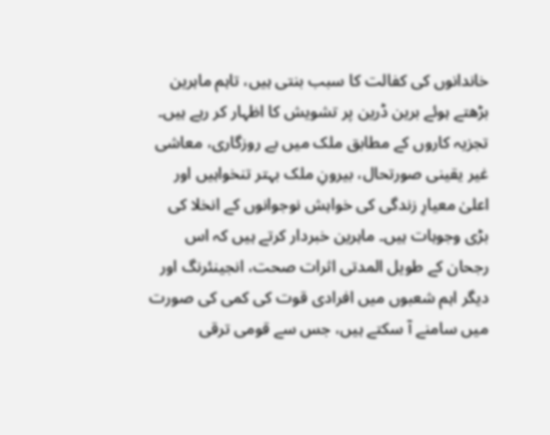خاندانوں کی کفالت کا سبب بنتی ہیں، تاہم ماہرین بڑھتے ہوئے برین ڈرین پر تشویش کا اظہار کر رہے ہیں۔
تجزیہ کاروں کے مطابق ملک میں بے روزگاری، معاشی غیر یقینی صورتحال، بیرونِ ملک بہتر تنخواہیں اور اعلیٰ معیارِ زندگی کی خواہش نوجوانوں کے انخلا کی بڑی وجوہات ہیں۔ ماہرین خبردار کرتے ہیں کہ اس رجحان کے طویل المدتی اثرات صحت، انجینئرنگ اور دیگر اہم شعبوں میں افرادی قوت کی کمی کی صورت میں سامنے آ سکتے ہیں، جس سے قومی ترقی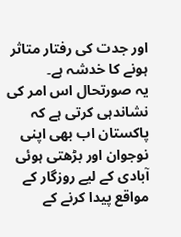اور جدت کی رفتار متاثر ہونے کا خدشہ ہے۔
یہ صورتحال اس امر کی نشاندہی کرتی ہے کہ پاکستان اب بھی اپنی نوجوان اور بڑھتی ہوئی آبادی کے لیے روزگار کے مواقع پیدا کرنے کے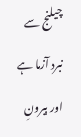چیلنج سے نبرد آزما ہے اور بیرونِ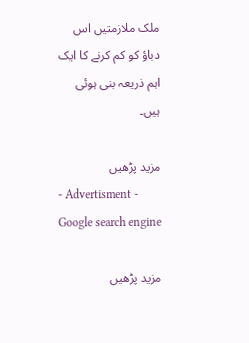ملک ملازمتیں اس دباؤ کو کم کرنے کا ایک اہم ذریعہ بنی ہوئی ہیں۔

مزید پڑھیں
- Advertisment -
Google search engine

مزید پڑھیں